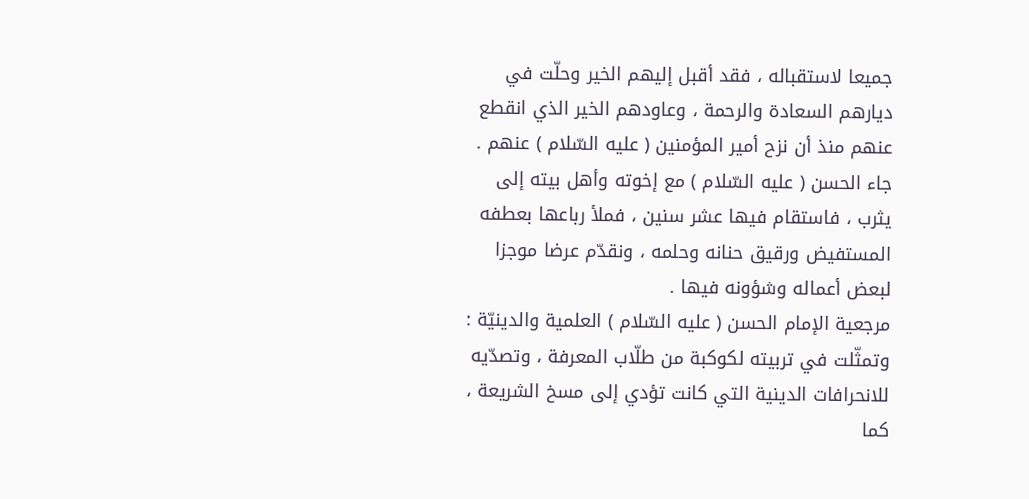جميعا لاستقباله ، فقد أقبل إليهم الخير وحلّت في ديارهم السعادة والرحمة ، وعاودهم الخير الذي انقطع عنهم منذ أن نزح أمير المؤمنين ( عليه السّلام ) عنهم .
جاء الحسن ( عليه السّلام ) مع إخوته وأهل بيته إلى يثرب ، فاستقام فيها عشر سنين ، فملأ رباعها بعطفه المستفيض ورقيق حنانه وحلمه ، ونقدّم عرضا موجزا لبعض أعماله وشؤونه فيها .
مرجعية الإمام الحسن ( عليه السّلام ) العلمية والدينيّة :
وتمثّلت في تربيته لكوكبة من طلّاب المعرفة ، وتصدّيه للانحرافات الدينية التي كانت تؤدي إلى مسخ الشريعة ، كما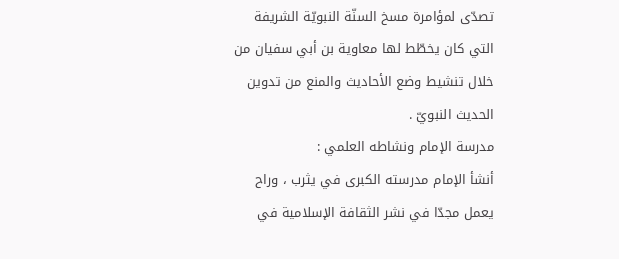تصدّى لمؤامرة مسخ السنّة النبويّة الشريفة التي كان يخطّط لها معاوية بن أبي سفيان من خلال تنشيط وضع الأحاديث والمنع من تدوين الحديث النبويّ .
مدرسة الإمام ونشاطه العلمي :
أنشأ الإمام مدرسته الكبرى في يثرب ، وراح يعمل مجدّا في نشر الثقافة الإسلامية في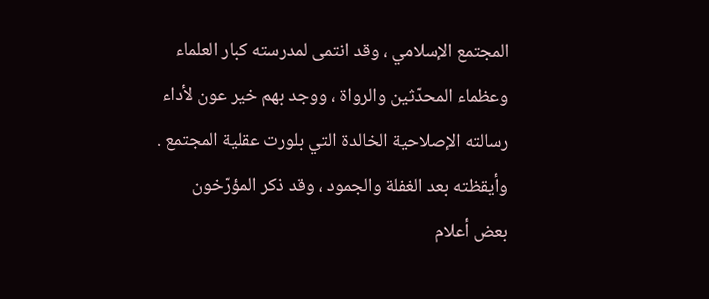المجتمع الإسلامي ، وقد انتمى لمدرسته كبار العلماء وعظماء المحدّثين والرواة ، ووجد بهم خير عون لأداء رسالته الإصلاحية الخالدة التي بلورت عقلية المجتمع . وأيقظته بعد الغفلة والجمود ، وقد ذكر المؤرّخون بعض أعلام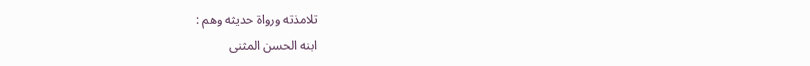تلامذته ورواة حديثه وهم :
ابنه الحسن المثنى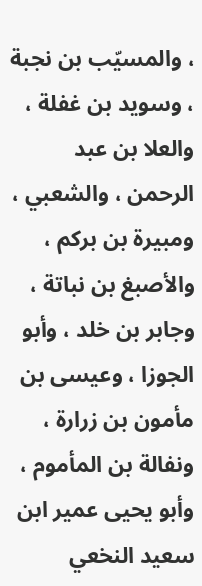، والمسيّب بن نجبة ، وسويد بن غفلة ، والعلا بن عبد الرحمن ، والشعبي ، ومبيرة بن بركم ، والأصبغ بن نباتة ، وجابر بن خلد ، وأبو الجوزا ، وعيسى بن مأمون بن زرارة ، ونفالة بن المأموم ، وأبو يحيى عمير ابن سعيد النخعي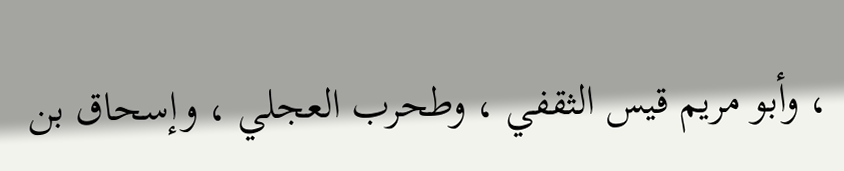، وأبو مريم قيس الثقفي ، وطحرب العجلي ، وإسحاق بن